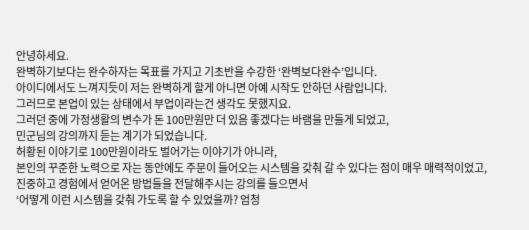안녕하세요.
완벽하기보다는 완수하자는 목표를 가지고 기초반을 수강한 ‘완벽보다완수’입니다.
아이디에서도 느껴지듯이 저는 완벽하게 할게 아니면 아예 시작도 안하던 사람입니다.
그러므로 본업이 있는 상태에서 부업이라는건 생각도 못했지요.
그러던 중에 가정생활의 변수가 돈 100만원만 더 있음 좋겠다는 바램을 만들게 되었고,
민군님의 강의까지 듣는 계기가 되었습니다.
허황된 이야기로 100만원이라도 벌어가는 이야기가 아니라,
본인의 꾸준한 노력으로 자는 동안에도 주문이 들어오는 시스템을 갖춰 갈 수 있다는 점이 매우 매력적이었고,
진중하고 경험에서 얻어온 방법들을 전달해주시는 강의를 들으면서
‘어떻게 이런 시스템을 갖춰 가도록 할 수 있었을까? 엄청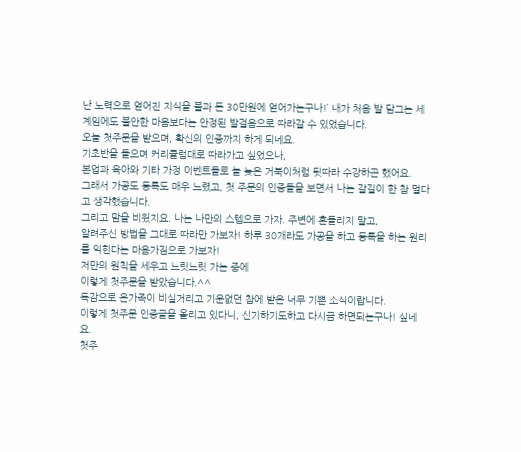난 노력으로 얻어진 지식을 불과 돈 30만원에 얻어가는구나!’ 내가 처음 발 담그는 세계임에도 불안한 마음보다는 안정된 발걸음으로 따라갈 수 있었습니다.
오늘 첫주문을 받으며, 확신의 인증까지 하게 되네요.
기초반을 들으며 커리큘럼대로 따라가고 싶었으나,
본업과 육아와 기타 가정 이벤트들로 늘 늦은 거북이처럼 뒷따라 수강하곤 했어요.
그래서 가공도 등록도 매우 느렸고, 첫 주문의 인증들을 보면서 나는 갈길이 한 참 멀다고 생각했습니다.
그리고 맘을 비웠지요. 나는 나만의 스텝으로 가자. 주변에 흔들리지 말고,
알려주신 방법을 그대로 따라만 가보자! 하루 30개라도 가공을 하고 등록을 하는 원리를 익힌다는 마음가짐으로 가보자!
저만의 원칙을 세우고 느릿느릿 가는 중에
이렇게 첫주문을 받았습니다.^^
독감으로 온가족이 비실거리고 기운없던 참에 받은 너무 기쁜 소식이랍니다.
이렇게 첫주문 인증글을 올리고 있다니, 신기하기도하고 다시금 하면되는구나! 싶네요.
첫주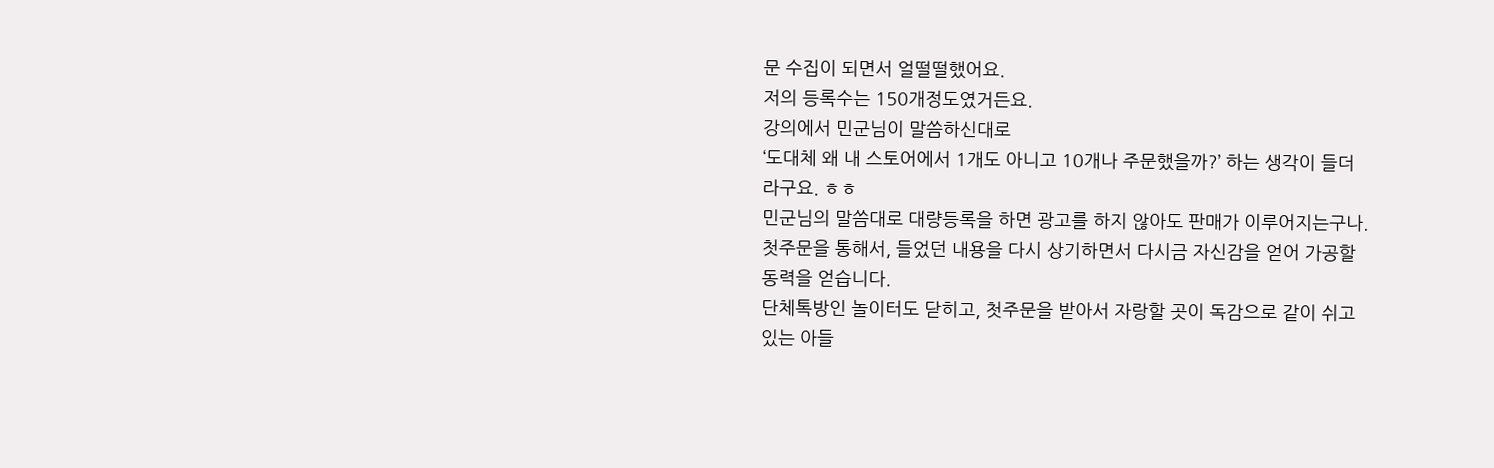문 수집이 되면서 얼떨떨했어요.
저의 등록수는 150개정도였거든요.
강의에서 민군님이 말씀하신대로
‘도대체 왜 내 스토어에서 1개도 아니고 10개나 주문했을까?’ 하는 생각이 들더라구요. ㅎㅎ
민군님의 말씀대로 대량등록을 하면 광고를 하지 않아도 판매가 이루어지는구나.
첫주문을 통해서, 들었던 내용을 다시 상기하면서 다시금 자신감을 얻어 가공할 동력을 얻습니다.
단체톡방인 놀이터도 닫히고, 첫주문을 받아서 자랑할 곳이 독감으로 같이 쉬고 있는 아들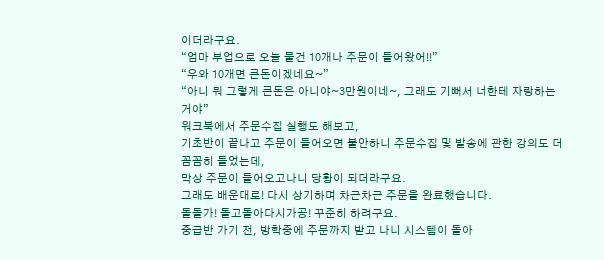이더라구요.
“엄마 부업으로 오늘 물건 10개나 주문이 들어왔어!!”
“우와 10개면 큰돈이겠네요~”
“아니 뭐 그렇게 큰돈은 아니야~3만원이네~, 그래도 기뻐서 너한테 자랑하는거야”
워크북에서 주문수집 실행도 해보고,
기초반이 끝나고 주문이 들어오면 불안하니 주문수집 및 발송에 관한 강의도 더 꼼꼼히 들었는데,
막상 주문이 들어오고나니 당황이 되더라구요.
그래도 배운대로! 다시 상기하며 차근차근 주문을 완료했습니다.
돌돌가! 돌고돌아다시가공! 꾸준히 하려구요.
중급반 가기 전, 방학중에 주문까지 받고 나니 시스템이 돌아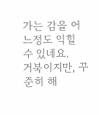가는 감을 어느정도 익힐 수 있네요.
거북이지만, 꾸준히 해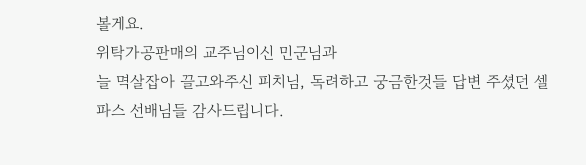볼게요.
위탁가공판매의 교주님이신 민군님과
늘 멱살잡아 끌고와주신 피치님, 독려하고 궁금한것들 답변 주셨던 셀파스 선배님들 감사드립니다.